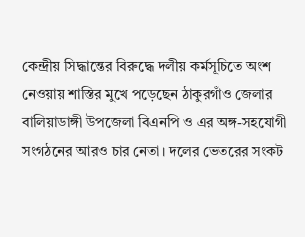কেন্দ্রীয় সিদ্ধান্তের বিরুদ্ধে দলীয় কর্মসূচিতে অংশ নেওয়ায় শাস্তির মুখে পড়েছেন ঠাকুরগাঁও জেলার বালিয়াডাঙ্গী উপজেলা বিএনপি ও এর অঙ্গ-সহযোগী সংগঠনের আরও চার নেতা। দলের ভেতরের সংকট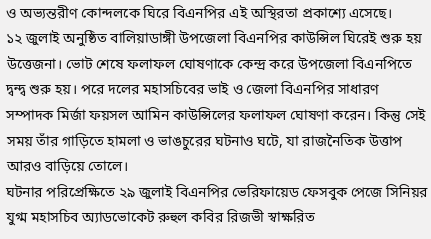ও অভ্যন্তরীণ কোন্দলকে ঘিরে বিএনপির এই অস্থিরতা প্রকাশ্যে এসেছে।
১২ জুলাই অনুষ্ঠিত বালিয়াডাঙ্গী উপজেলা বিএনপির কাউন্সিল ঘিরেই শুরু হয় উত্তেজনা। ভোট শেষে ফলাফল ঘোষণাকে কেন্দ্র করে উপজেলা বিএনপিতে দ্বন্দ্ব শুরু হয়। পরে দলের মহাসচিবের ভাই ও জেলা বিএনপির সাধারণ সম্পাদক মির্জা ফয়সল আমিন কাউন্সিলের ফলাফল ঘোষণা করেন। কিন্তু সেই সময় তাঁর গাড়িতে হামলা ও ভাঙচুরের ঘটনাও ঘটে, যা রাজনৈতিক উত্তাপ আরও বাড়িয়ে তোলে।
ঘটনার পরিপ্রেক্ষিতে ২৯ জুলাই বিএনপির ভেরিফায়েড ফেসবুক পেজে সিনিয়র যুগ্ম মহাসচিব অ্যাডভোকেট রুহুল কবির রিজভী স্বাক্ষরিত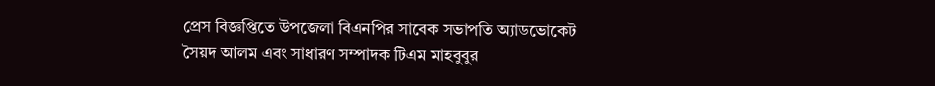প্রেস বিজ্ঞপ্তিতে উপজেলা বিএনপির সাবেক সভাপতি অ্যাডভোকেট সৈয়দ আলম এবং সাধারণ সম্পাদক টিএম মাহবুবুর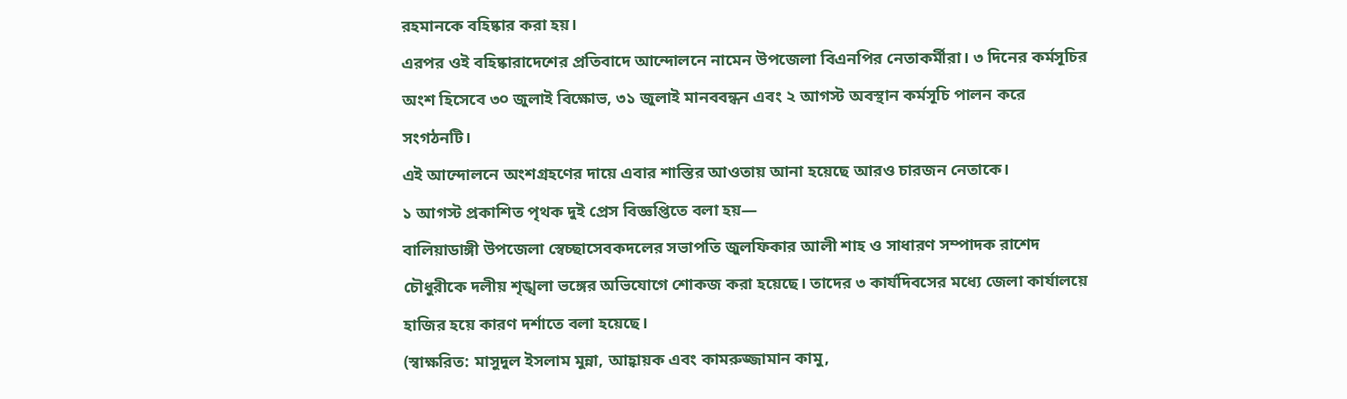রহমানকে বহিষ্কার করা হয়।
এরপর ওই বহিষ্কারাদেশের প্রতিবাদে আন্দোলনে নামেন উপজেলা বিএনপির নেতাকর্মীরা। ৩ দিনের কর্মসূচির অংশ হিসেবে ৩০ জুলাই বিক্ষোভ, ৩১ জুলাই মানববন্ধন এবং ২ আগস্ট অবস্থান কর্মসূচি পালন করে সংগঠনটি।
এই আন্দোলনে অংশগ্রহণের দায়ে এবার শাস্তির আওতায় আনা হয়েছে আরও চারজন নেতাকে।
১ আগস্ট প্রকাশিত পৃথক দুই প্রেস বিজ্ঞপ্তিতে বলা হয়—
বালিয়াডাঙ্গী উপজেলা স্বেচ্ছাসেবকদলের সভাপতি জুলফিকার আলী শাহ ও সাধারণ সম্পাদক রাশেদ চৌধুরীকে দলীয় শৃঙ্খলা ভঙ্গের অভিযোগে শোকজ করা হয়েছে। তাদের ৩ কার্যদিবসের মধ্যে জেলা কার্যালয়ে হাজির হয়ে কারণ দর্শাতে বলা হয়েছে।
(স্বাক্ষরিত: মাসুদুল ইসলাম মুন্না, আহ্বায়ক এবং কামরুজ্জামান কামু,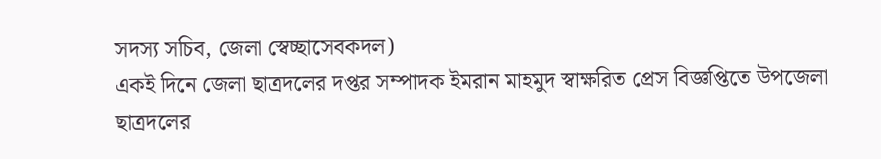সদস্য সচিব, জেলা স্বেচ্ছাসেবকদল)
একই দিনে জেলা ছাত্রদলের দপ্তর সম্পাদক ইমরান মাহমুদ স্বাক্ষরিত প্রেস বিজ্ঞপ্তিতে উপজেলা ছাত্রদলের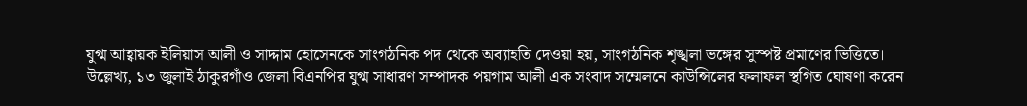যুগ্ম আহ্বায়ক ইলিয়াস আলী ও সাদ্দাম হোসেনকে সাংগঠনিক পদ থেকে অব্যাহতি দেওয়া হয়, সাংগঠনিক শৃঙ্খলা ভঙ্গের সুস্পষ্ট প্রমাণের ভিত্তিতে।
উল্লেখ্য, ১৩ জুলাই ঠাকুরগাঁও জেলা বিএনপির যুগ্ম সাধারণ সম্পাদক পয়গাম আলী এক সংবাদ সম্মেলনে কাউন্সিলের ফলাফল স্থগিত ঘোষণা করেন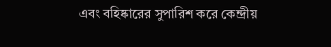এবং বহিষ্কারের সুপারিশ করে কেন্দ্রীয়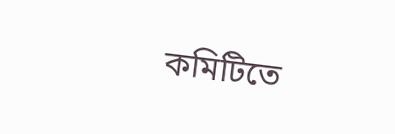কমিটিতে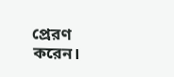প্রেরণ করেন।